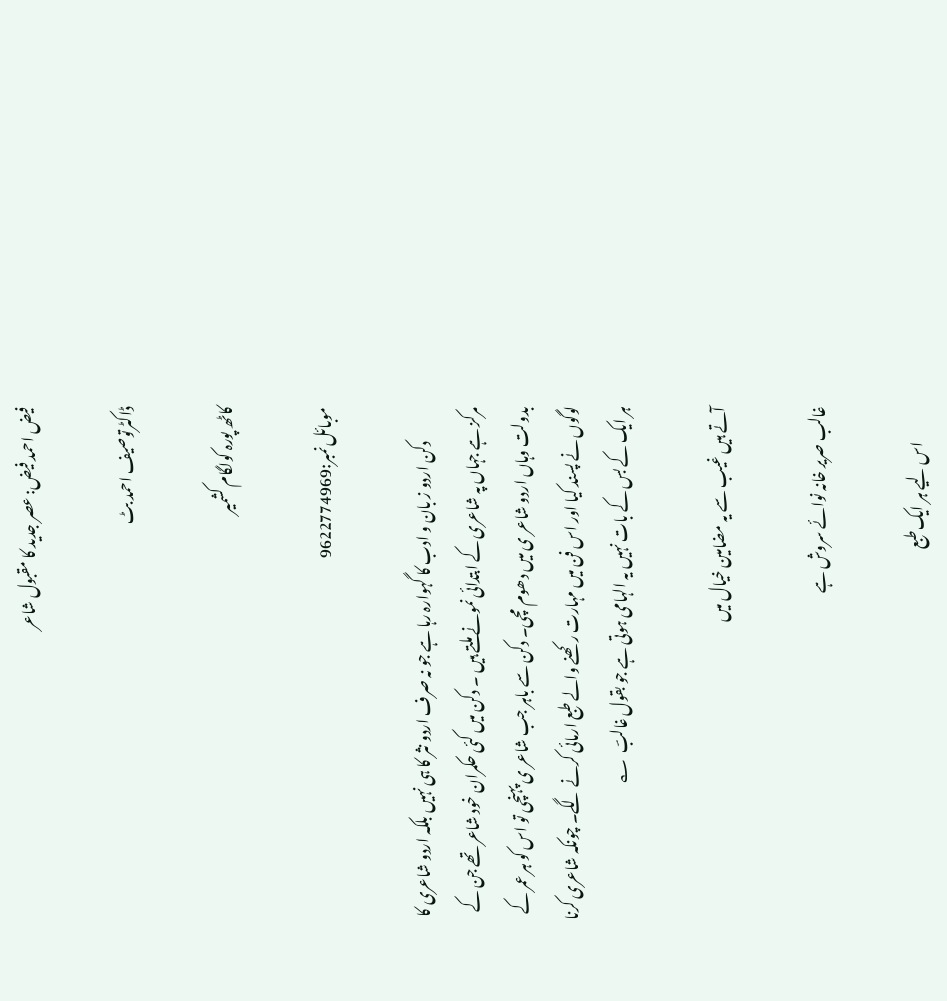فیض احمد فیض: عصر جدید کا مقبول شاعر

ڈاکٹرتوصیف احمد بٹ

کاٹھ پورہ کولگام کشمیر

موبائل نمبر:9622774969

            دکن اردو ز بان و ادب کا گہوارہ رہا ہے جو نہ صرف اردو نثر کا ہی نہیں بلکہ اردو شاعری کا مرکز ہے جہاں پہ شاعری کے ابتدائی نمونے ملتے ہیں ۔ دکن میں کئی حکمران خود شاعر تھے جن کے بدولت وہاں اردو شاعر ی میں دھوم مچی۔ دکن سے باہر جب شاعر ی پہنچی تو اس کو ہر عمر کے لوگوں نے پسند کیا اور اس فن میں مہارت رکھنے والے طبع ارمائی کرنے لگے۔ چونکہ شاعری کرنا ہر ایک کے بس کے بات نہیں یہ الہامی ہوتی ہے جو بقول غالبؔ  ؎

آتے ہیں غیب سے یہ مضامین خیال میں

غالب صریر خانہ نوائے سروش ہے

            اس لیے ہر ایک طبع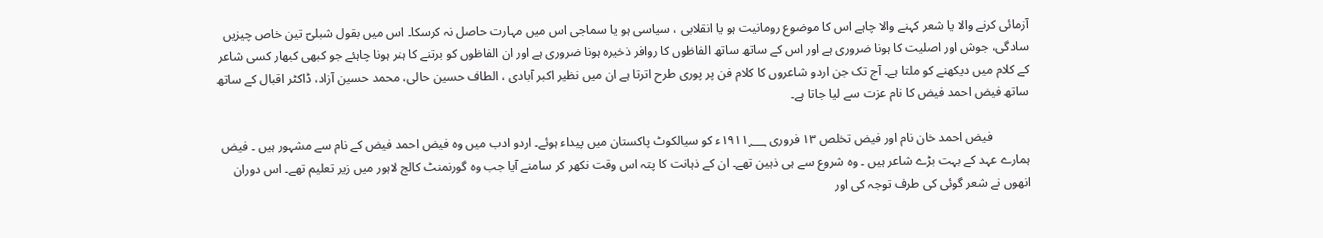آزمائی کرنے والا یا شعر کہنے والا چاہے اس کا موضوع رومانیت ہو یا انقلابی ، سیاسی ہو یا سماجی اس میں مہارت حاصل نہ کرسکا۔ اس میں بقول شبلیؔ تین خاص چیزیں سادگی، جوش اور اصلیت کا ہونا ضروری ہے اور اس کے ساتھ ساتھ الفاظوں کا روافر ذخیرہ ہونا ضروری ہے اور ان الفاظوں کو برتنے کا ہنر ہونا چاہئے جو کبھی کبھار کسی شاعر کے کلام میں دیکھنے کو ملتا ہے۔ آج تک جن اردو شاعروں کا کلام فن پر پوری طرح اترتا ہے ان میں نظیر اکبر آبادی ، الطاف حسین حالی، محمد حسین آزاد، ڈاکٹر اقبال کے ساتھ ساتھ فیض احمد فیض کا نام عزت سے لیا جاتا ہے۔

            فیض احمد خان نام اور فیض تخلص ۱۳ فروری ۱۹۱۱؁ء کو سیالکوٹ پاکستان میں پیداء ہوئے۔ اردو ادب میں وہ فیض احمد فیض کے نام سے مشہور ہیں ۔ فیض ہمارے عہد کے بہت بڑے شاعر ہیں ۔ وہ شروع سے ہی ذہین تھے۔ ان کے ذہانت کا پتہ اس وقت نکھر کر سامنے آیا جب وہ گورنمنٹ کالج لاہور میں زیر تعلیم تھے۔ اس دوران انھوں نے شعر گوئی کی طرف توجہ کی اور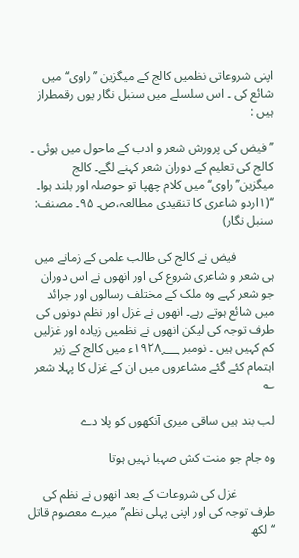اپنی شروعاتی نظمیں کالج کے میگزین ’’راوی‘‘ میں شائع کی ۔ اس سلسلے میں سنبل نگار یوں رقمطراز ہیں :

’’فیض کی پرورش شعر و ادب کے ماحول میں ہوئی ۔ کالج کی تعلیم کے دوران شعر کہنے لگے۔ کالج میگزین’’راوی‘‘ میں کلام چھپا تو حوصلہ اور بلند ہوا۔ ‘‘(۱اردو شاعری کا تنقیدی مطالعہ،ص۔ ۹۵۔ مصنف: سنبل نگار)

            فیض نے کالج کی طالب علمی کے زمانے میں ہی شعر و شاعری شروع کی اور انھوں نے اس دوران جو شعر کہے وہ ملک کے مختلف رسالوں اور جرائد میں شائع ہوتے رہے۔ انھوں نے غزل اور نظم دونوں کی طرف توجہ کی لیکن انھوں نے نظمیں زیادہ اور غزلیں کم کہیں ہیں ۔ نومبر ۱۹۲۸؁ء میں کالج کے زیر اہتمام کئے گئے مشاعروں میں ان کے غزل کا پہلا شعر        ؎

لب بند ہیں ساقی میری آنکھوں کو پلا دے

وہ جام جو منت کش صہبا نہیں ہوتا

            غزل کی شروعات کے بعد انھوں نے نظم کی طرف توجہ کی اور اپنی پہلی نظم’’ میرے معصوم قاتل ‘‘ لکھ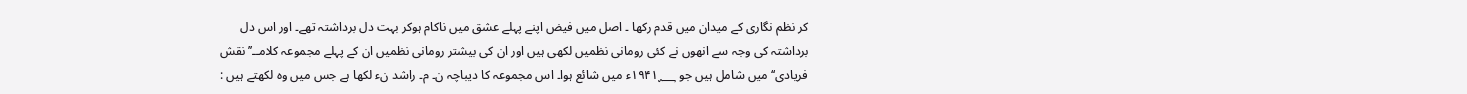کر نظم نگاری کے میدان میں قدم رکھا ۔ اصل میں فیض اپنے پہلے عشق میں ناکام ہوکر بہت دل برداشتہ تھے۔ اور اس دل برداشتہ کی وجہ سے انھوں نے کئی رومانی نظمیں لکھی ہیں اور ان کی بیشتر رومانی نظمیں ان کے پہلے مجموعہ کلامــ’’ نقش فریادی‘‘ میں شامل ہیں جو ۱۹۴۱؁ء میں شائع ہوا۔ اس مجموعہ کا دیباچہ ن۔ م۔ راشد نء لکھا ہے جس میں وہ لکھتے ہیں :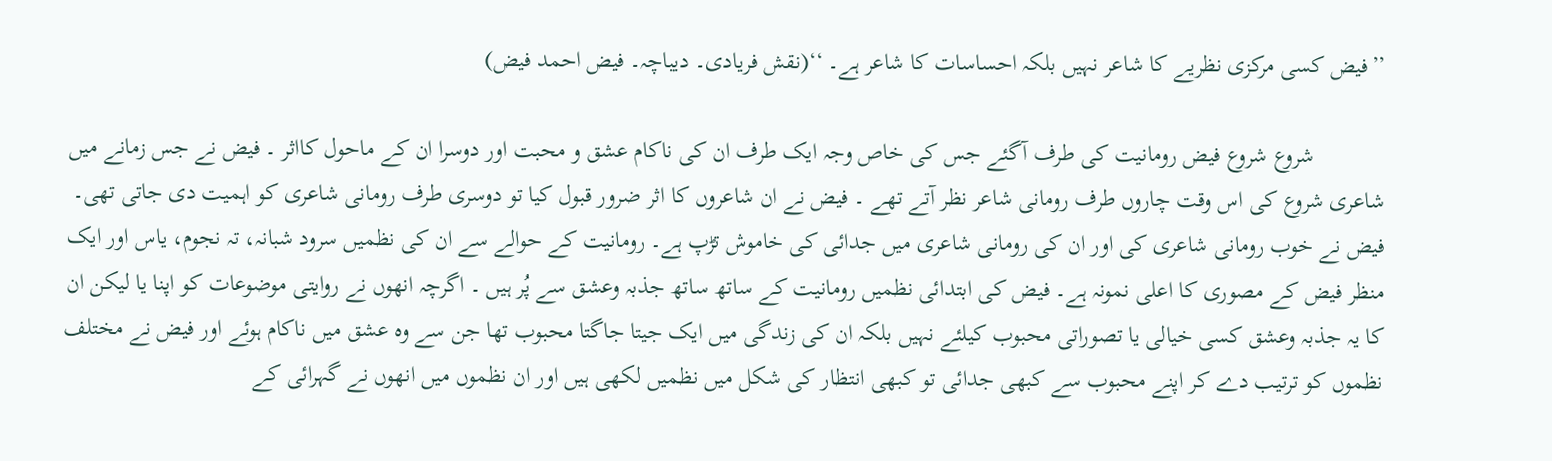’’فیض کسی مرکزی نظریے کا شاعر نہیں بلکہ احساسات کا شاعر ہے۔ ‘‘(نقش فریادی۔ دیباچہ۔ فیض احمد فیض)

            شروع شروع فیض رومانیت کی طرف آگئے جس کی خاص وجہ ایک طرف ان کی ناکام عشق و محبت اور دوسرا ان کے ماحول کااثر ۔ فیض نے جس زمانے میں شاعری شروع کی اس وقت چاروں طرف رومانی شاعر نظر آتے تھے ۔ فیض نے ان شاعروں کا اثر ضرور قبول کیا تو دوسری طرف رومانی شاعری کو اہمیت دی جاتی تھی۔ فیض نے خوب رومانی شاعری کی اور ان کی رومانی شاعری میں جدائی کی خاموش تڑپ ہے۔ رومانیت کے حوالے سے ان کی نظمیں سرود شبانہ، تہ نجوم، یاس اور ایک منظر فیض کے مصوری کا اعلی نمونہ ہے۔ فیض کی ابتدائی نظمیں رومانیت کے ساتھ ساتھ جذبہ وعشق سے پُر ہیں ۔ اگرچہ انھوں نے روایتی موضوعات کو اپنا یا لیکن ان کا یہ جذبہ وعشق کسی خیالی یا تصوراتی محبوب کیلئے نہیں بلکہ ان کی زندگی میں ایک جیتا جاگتا محبوب تھا جن سے وہ عشق میں ناکام ہوئے اور فیض نے مختلف نظموں کو ترتیب دے کر اپنے محبوب سے کبھی جدائی تو کبھی انتظار کی شکل میں نظمیں لکھی ہیں اور ان نظموں میں انھوں نے گہرائی کے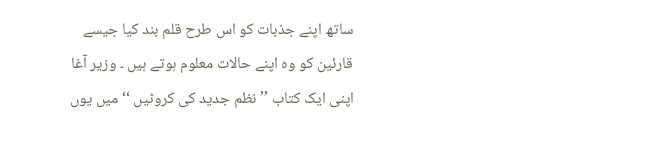ساتھ اپنے جذبات کو اس طرح قلم بند کیا جیسے قارئین کو وہ اپنے حالات معلوم ہوتے ہیں ۔ وزیر آغا اپنی ایک کتاب ’’ نظم جدید کی کروٹیں ‘‘ میں یوں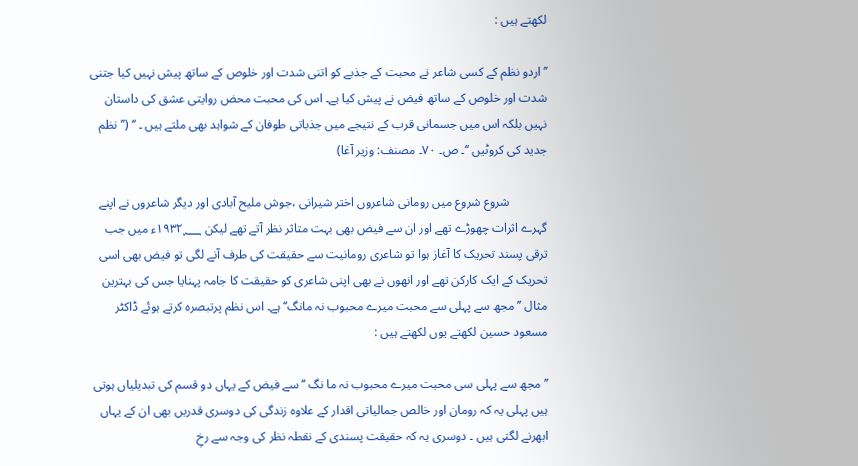لکھتے ہیں :

’’اردو نظم کے کسی شاعر نے محبت کے جذبے کو اتنی شدت اور خلوص کے ساتھ پیش نہیں کیا جتنی شدت اور خلوص کے ساتھ فیض نے پیش کیا ہے۔ اس کی محبت محض روایتی عشق کی داستان نہیں بلکہ اس میں جسمانی قرب کے نتیجے میں جذباتی طوفان کے شواہد بھی ملتے ہیں ۔ ‘‘ (’’نظم جدید کی کروٹیں ‘‘۔ ص۔ ۷۰۔ مصنف: وزیر آغا)

            شروع شروع میں رومانی شاعروں اختر شیرانی ،جوش ملیح آبادی اور دیگر شاعروں نے اپنے گہرے اثرات چھوڑے تھے اور ان سے فیض بھی بہت متاثر نظر آتے تھے لیکن ۱۹۳۲؁ء میں جب ترقی پسند تحریک کا آغاز ہوا تو شاعری رومانیت سے حقیقت کی طرف آنے لگی تو فیض بھی اسی تحریک کے ایک کارکن تھے اور انھوں نے بھی اپنی شاعری کو حقیقت کا جامہ پہنایا جس کی بہترین مثال ’’ مجھ سے پہلی سے محبت میرے محبوب نہ مانگ‘‘ ہے۔ اس نظم پرتبصرہ کرتے ہوئے ڈاکٹر مسعود حسین لکھتے یوں لکھتے ہیں :

’’ مجھ سے پہلی سی محبت میرے محبوب نہ ما نگ ‘‘ سے فیض کے یہاں دو قسم کی تبدیلیاں ہوتی ہیں پہلی یہ کہ رومان اور خالص جمالیاتی اقدار کے علاوہ زندگی کی دوسری قدریں بھی ان کے یہاں ابھرنے لگتی ہیں ۔ دوسری یہ کہ حقیقت پسندی کے نقطہ نظر کی وجہ سے رخِ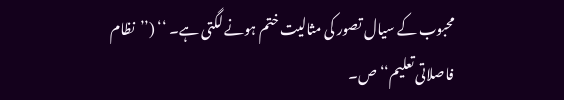محبوب کے سیال تصور کی مثالیت ختم ہونے لگتی ہے۔ ‘‘ (’’نظام فاصلاتی تعلیم‘‘ص۔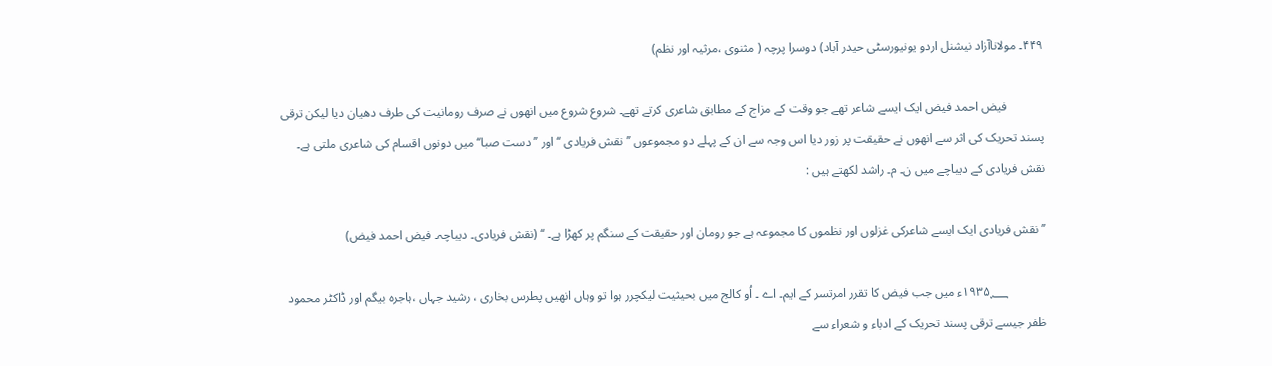۴۴۹۔ مولاناآزاد نیشنل اردو یونیورسٹی حیدر آباد) دوسرا پرچہ ( مثنوی ،مرثیہ اور نظم)

            فیض احمد فیض ایک ایسے شاعر تھے جو وقت کے مزاج کے مطابق شاعری کرتے تھے۔ شروع شروع میں انھوں نے صرف رومانیت کی طرف دھیان دیا لیکن ترقی پسند تحریک کی اثر سے انھوں نے حقیقت پر زور دیا اس وجہ سے ان کے پہلے دو مجموعوں ’’ نقش فریادی ‘‘ اور ’’ دست صبا‘‘ میں دونوں اقسام کی شاعری ملتی ہے۔ نقش فریادی کے دیباچے میں ن۔ م۔ راشد لکھتے ہیں :

’’ نقش فریادی ایک ایسے شاعرکی غزلوں اور نظموں کا مجموعہ ہے جو رومان اور حقیقت کے سنگم پر کھڑا ہے۔ ‘‘ (نقش فریادی۔ دیباچہ۔ فیض احمد فیض)

            ۱۹۳۵؁ء میں جب فیض کا تقرر امرتسر کے ایم۔ اے ۔ اُو کالج میں بحیثیت لیکچرر ہوا تو وہاں انھیں پطرس بخاری ، رشید جہاں ،ہاجرہ بیگم اور ڈاکٹر محمود ظفر جیسے ترقی پسند تحریک کے ادباء و شعراء سے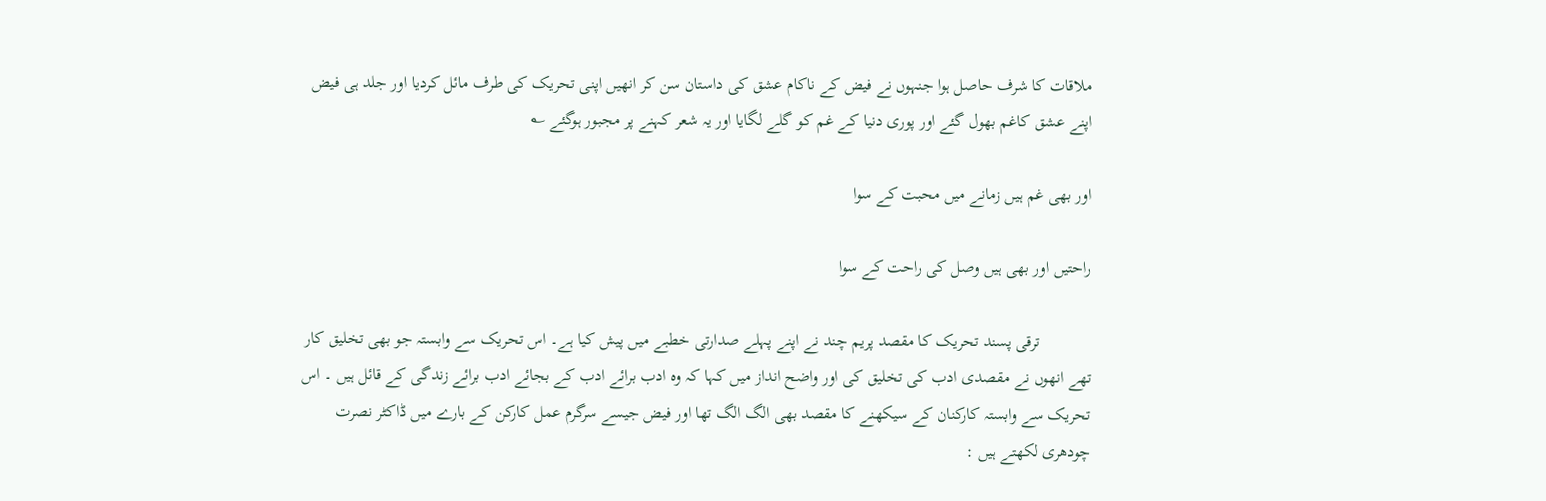ملاقات کا شرف حاصل ہوا جنہوں نے فیض کے ناکام عشق کی داستان سن کر انھیں اپنی تحریک کی طرف مائل کردیا اور جلد ہی فیض اپنے عشق کاغم بھول گئے اور پوری دنیا کے غم کو گلے لگایا اور یہ شعر کہنے پر مجبور ہوگئے ؎

اور بھی غم ہیں زمانے میں محبت کے سوا

راحتیں اور بھی ہیں وصل کی راحت کے سوا

            ترقی پسند تحریک کا مقصد پریم چند نے اپنے پہلے صدارتی خطبے میں پیش کیا ہے۔ اس تحریک سے وابستہ جو بھی تخلیق کار تھے انھوں نے مقصدی ادب کی تخلیق کی اور واضح انداز میں کہا کہ وہ ادب برائے ادب کے بجائے ادب برائے زندگی کے قائل ہیں ۔ اس تحریک سے وابستہ کارکنان کے سیکھنے کا مقصد بھی الگ الگ تھا اور فیض جیسے سرگرم عمل کارکن کے بارے میں ڈاکٹر نصرت چودھری لکھتے ہیں :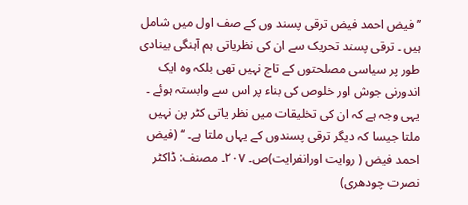’’فیض احمد فیض ترقی پسند وں کے صف اول میں شامل ہیں ۔ ترقی پسند تحریک سے ان کی نظریاتی ہم آہنگی بینادی طور پر سیاسی مصلحتوں کے تاج نہیں تھی بلکہ وہ ایک اندورنی جوش اور خلوص کی بناء پر اس سے وابستہ ہوئے ۔ یہی وجہ ہے کہ ان کی تخلیقات میں نظر یاتی کٹر پن نہیں ملتا جیسا کہ دیگر ترقی پسندوں کے یہاں ملتا ہے۔ ‘‘ (فیض احمد فیض ( روایت اورانفرایت)ص۔ ۲۰۷۔ مصنف: ڈاکٹر نصرت چودھری)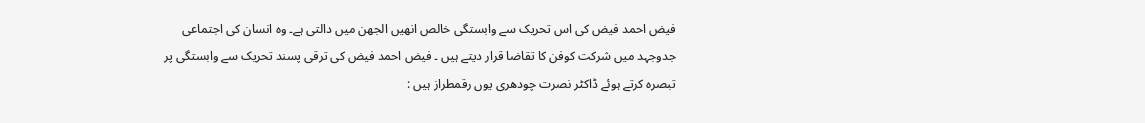فیض احمد فیض کی اس تحریک سے وابستگی خالص انھیں الجھن میں دالتی ہے۔ وہ انسان کی اجتماعی جدوجہد میں شرکت کوفن کا تقاضا قرار دیتے ہیں ۔ فیض احمد فیض کی ترقی پسند تحریک سے وابستگی پر تبصرہ کرتے ہوئے ڈاکٹر نصرت چودھری یوں رقمطراز ہیں :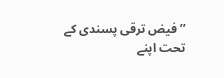’’ فیض ترقی پسندی کے تحت اپنے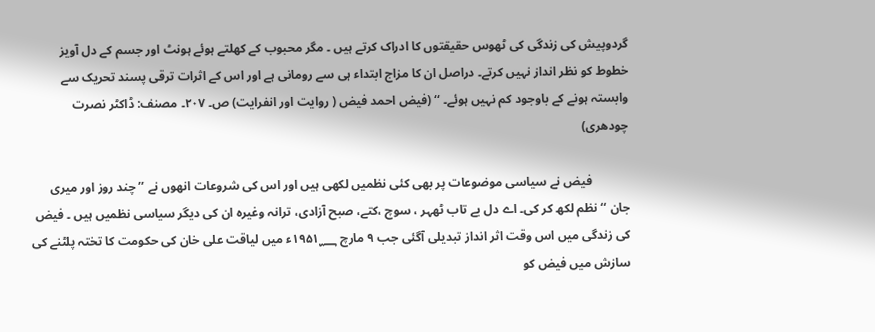گردوپیش کی زندگی کی ٹھوس حقیقتوں کا ادراک کرتے ہیں ۔ مگر محبوب کے کھلتے ہوئے ہونٹ اور جسم کے دل آویز خطوط کو نظر انداز نہیں کرتے۔ دراصل ان کا مزاج ابتداء ہی سے رومانی ہے اور اس کے اثرات ترقی پسند تحریک سے وابستہ ہونے کے باوجود کم نہیں ہوئے۔ ‘‘ (فیض احمد فیض ( روایت اور انفرایت) ص۔ ۲۰۷۔ مصنف: ڈاکٹر نصرت چودھری)

            فیض نے سیاسی موضوعات پر بھی کئی نظمیں لکھی ہیں اور اس کی شروعات انھوں نے ’’چند روز اور میری جان ‘‘ نظم لکھ کر کی۔ اے دل بے تاب ٹھہر ، سوچ ،کتے، صبح آزادی، ترانہ وغیرہ ان کی دیگر سیاسی نظمیں ہیں ۔ فیض کی زندگی میں اس وقت اثر انداز تبدیلی آگئی جب ۹ مارچ ۱۹۵۱؁ء میں لیاقت علی خان کی حکومت کا تختہ پلٹنے کی سازش میں فیض کو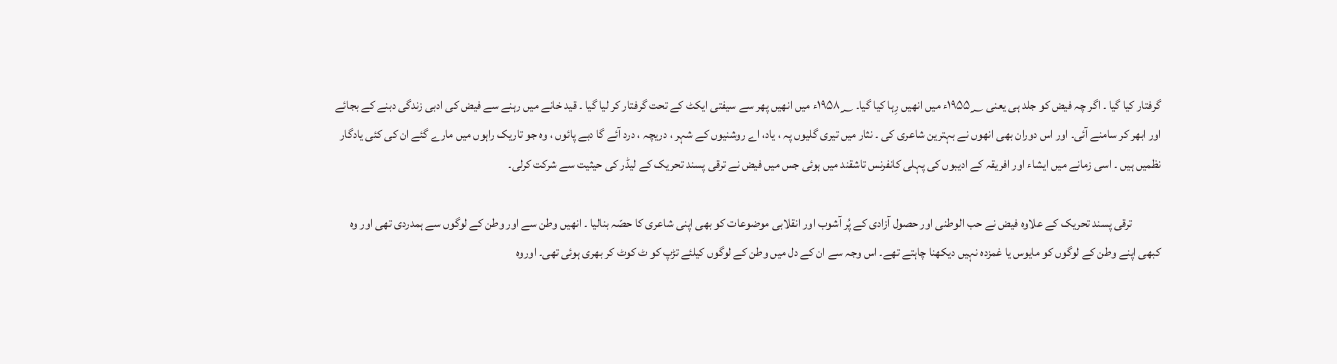گرفتار کیا گیا ۔ اگر چہ فیض کو جلد ہی یعنی ۱۹۵۵؁ء میں انھیں رِہا کیا گیا۔ ۱۹۵۸؁ء میں انھیں پھر سے سیفتی ایکٹ کے تحت گرفتار کر لیا گیا ۔ قید خانے میں رہنے سے فیض کی ادبی زندگی دبنے کے بجائے اور ابھر کر سامنے آئی۔ اور اس دوران بھی انھوں نے بہترین شاعری کی ۔ نثار میں تیری گلیوں پہ ، یاد، اے روشنیوں کے شہر ، دریچہ ، درد آئے گا دبے پائوں ، وہ جو تاریک راہوں میں مارے گئے ان کی کئی یادگار نظمیں ہیں ۔ اسی زمانے میں ایشاء اور افریقہ کے ادیبوں کی پہلی کانفرنس تاشقند میں ہوئی جس میں فیض نے ترقی پسند تحریک کے لیڈر کی حیثیت سے شرکت کرلی۔

            ترقی پسند تحریک کے علاوہ فیض نے حب الوطنی اور حصول آزادی کے پُر آشوب اور انقلابی موضوعات کو بھی اپنی شاعری کا حصّہ بنالیا ۔ انھیں وطن سے اور وطن کے لوگوں سے ہمدردی تھی اور وہ کبھی اپنے وطن کے لوگوں کو مایوس یا غمزدہ نہیں دیکھنا چاہتے تھے۔ اس وجہ سے ان کے دل میں وطن کے لوگوں کیلئے تڑپ کو ٹ کوٹ کر بھری ہوئی تھی۔ اوروہ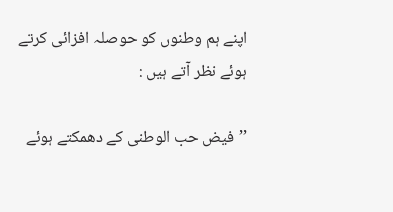اپنے ہم وطنوں کو حوصلہ افزائی کرتے ہوئے نظر آتے ہیں :

’’فیض حب الوطنی کے دھمکتے ہوئے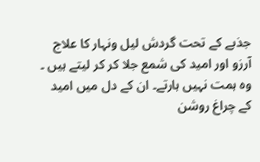جذبے کے تحت گردش لیل ونہار کا علاج آرزو اور امید کی شمع جلا کر کر لیتے ہیں ۔ وہ ہمت نہیں ہارتے۔ ان کے دل میں امید کے چراغ روشن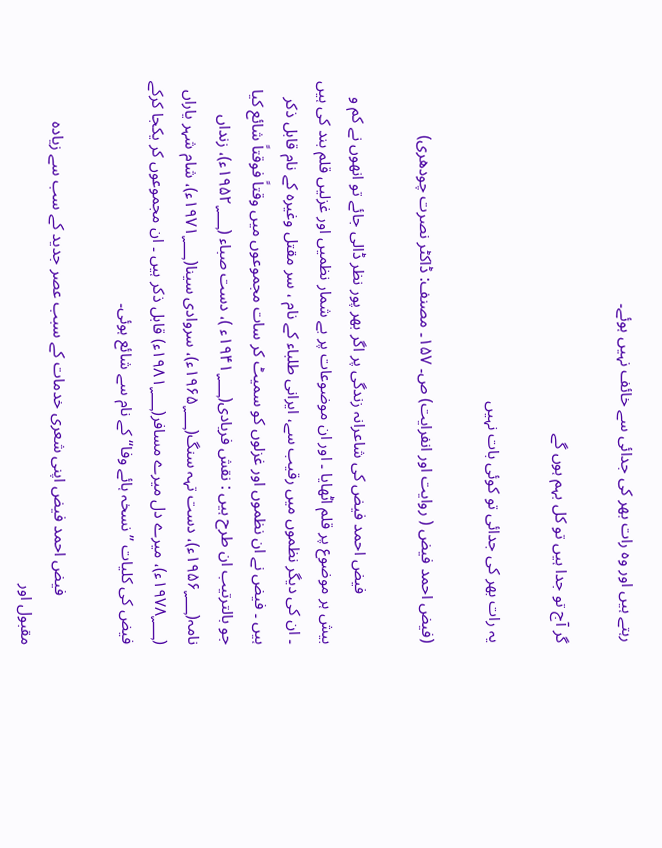رہتے ہیں اور وہ رات بھر کی جدائی سے خائف نہیں ہوئے۔

گر آج تو جدا ہیں تو کل بہم ہوں گے

یہ رات بھر کی جدائی تو کوئی بات نہیں

(فیض احمد فیض ( روایت اور انفرایت) ص۔ ۱۵۷۔ مصنف: ڈاکٹر نصرت چودھری)

            فیض احمد فیض کی شاعرانہ زندگی پر اگر بھر پور نظر ڈالی جائے تو انھوں نے کم و بیش ہر موضوع پر قلم اٹھایا ۔ اور ان موضوعات پر بے شمار نظمیں اور غزلیں قلم بند کی ہیں ۔ ان کی دیگر نظموں میں رقیب سے، ایرانی طلباء کے نام ، سر مقتل وغیرہ کے نام قابل ذکر ہیں ۔ فیض نے ان نظموں اور غزلوں کو سمیٹ کر سات مجموعوں میں وقتاً فوقتاً شائع کیا جو بالترتیب ان طرح ہیں : نقش فریادی(۱۹۴۱؁ء )، دست صباء (۱۹۵۲؁ء)، زنداں نامہ(۱۹۵۶؁ء)، دست تہہ سنگ(۱۹۶۵؁ء)، سروادی سینا(۱۹۷۱؁ء)، شام شہر یاراں (۱۹۷۸؁ء)، میرے دل میرے مسافر(۱۹۸۱؁ء) قابل ذکر ہیں ۔ ان مجموعوں کر یکجا کرکے فیض کی کلیات ’’ نسخہ ہائے وفا‘‘ کے نام سے شائع ہوئی۔

            فیض احمد فیض اپنی شعری خدمات کے سبب عصر جدید کے سب سے زیادہ مقبول اور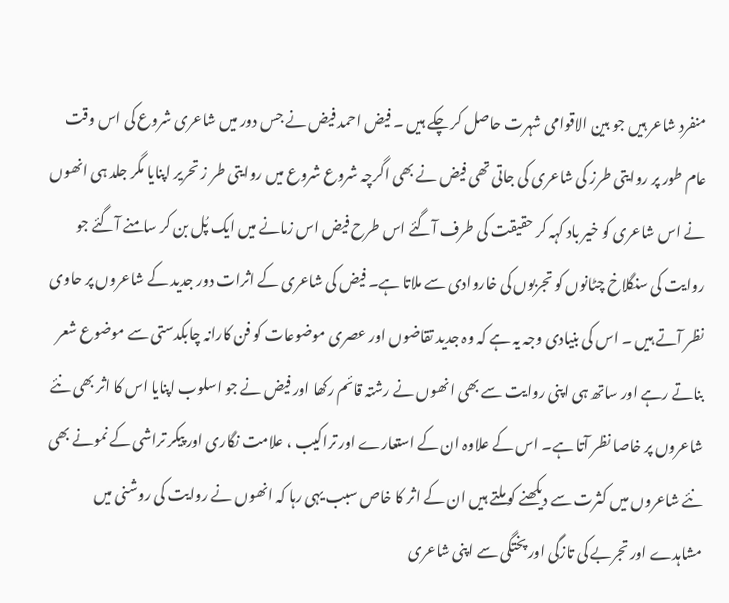منفرد شاعر ہیں جو بین الاقوامی شہرت حاصل کر چکے ہیں ۔ فیض احمد فیض نے جس دور میں شاعری شروع کی اس وقت عام طور پر روایتی طرز کی شاعری کی جاتی تھی فیض نے بھی اگرچہ شروع شروع میں روایتی طر ز تحریر اپنایا مگر جلد ہی انھوں نے اس شاعری کو خیر باد کہہ کر حقیقت کی طرف آگئے اس طرح فیض اس زمانے میں ایک پُل بن کر سامنے آگئے جو روایت کی سنگلاخ چٹانوں کو تجربوں کی خاروادی سے ملاتا ہے۔ فیض کی شاعری کے اثرات دور جدید کے شاعروں پر حاوی نظر آتے ہیں ۔ اس کی بنیادی وجہ یہ ہے کہ وہ جدید تقاضوں اور عصری موضوعات کو فن کارانہ چابکدستی سے موضوع شعر بناتے رہے اور ساتھ ہی اپنی روایت سے بھی انھوں نے رشتہ قائم رکھا اور فیض نے جو اسلوب اپنایا اس کا اثر بھی نئے شاعروں پر خاصا نظر آتا ہے۔ اس کے علاوہ ان کے استعارے اور تراکیب ، علامت نگاری اور پیکر تراشی کے نمونے بھی نئے شاعروں میں کثرت سے دیکھنے کو ملتے ہیں ان کے اثر کا خاص سبب یہی رہا کہ انھوں نے روایت کی روشنی میں مشاہدے اور تجربے کی تازگی اور پختگی سے اپنی شاعری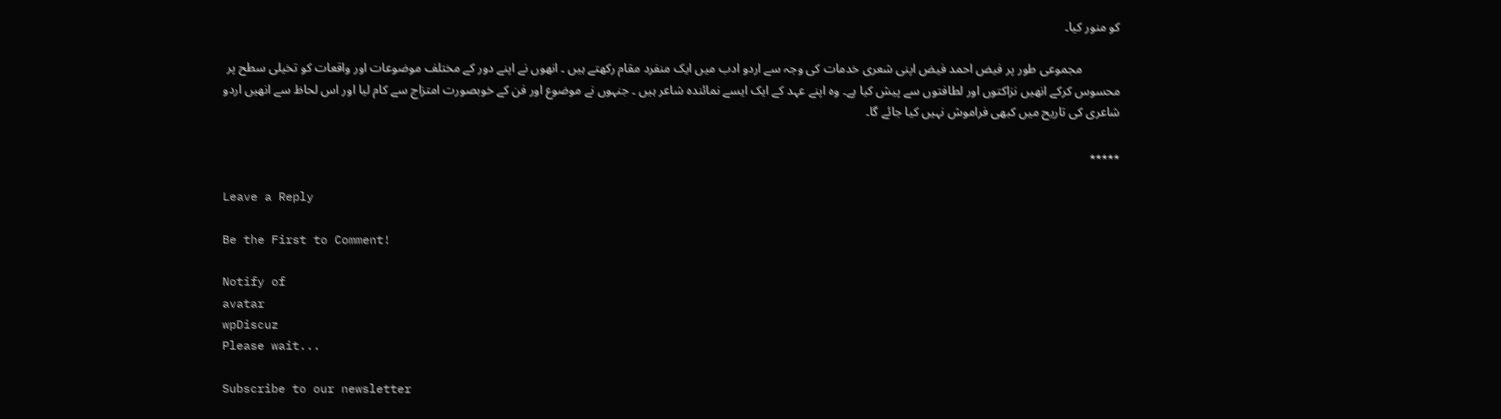کو منور کیا۔

            مجموعی طور پر فیض احمد فیض اپنی شعری خدمات کی وجہ سے اردو ادب میں ایک منفرد مقام رکھتے ہیں ۔ انھوں نے اپنے دور کے مختلف موضوعات اور واقعات کو تخیلی سطح پر محسوس کرکے انھیں نزاکتوں اور لطافتوں سے پیش کیا ہے۔ وہ اپنے عہد کے ایک ایسے نمائندہ شاعر ہیں ۔ جنہوں نے موضوع اور فن کے خوبصورت امتزاج سے کام لیا اور اس لحاظ سے انھیں اردو شاعری کی تاریح میں کبھی فراموش نہیں کیا جائے گا۔

٭٭٭٭٭

Leave a Reply

Be the First to Comment!

Notify of
avatar
wpDiscuz
Please wait...

Subscribe to our newsletter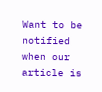Want to be notified when our article is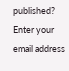published? Enter your email address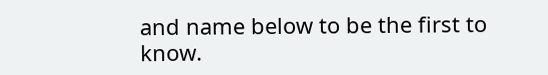and name below to be the first to know.